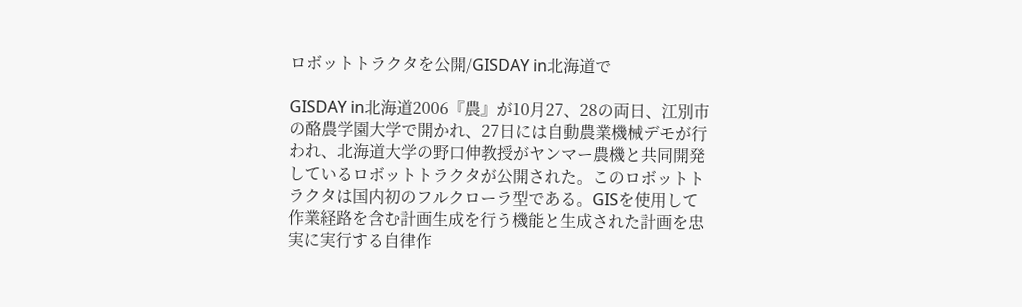ロボットトラクタを公開/GISDAY in北海道で

GISDAY in北海道2006『農』が10月27、28の両日、江別市の酪農学園大学で開かれ、27日には自動農業機械デモが行われ、北海道大学の野口伸教授がヤンマー農機と共同開発しているロボットトラクタが公開された。このロボットトラクタは国内初のフルクローラ型である。GISを使用して作業経路を含む計画生成を行う機能と生成された計画を忠実に実行する自律作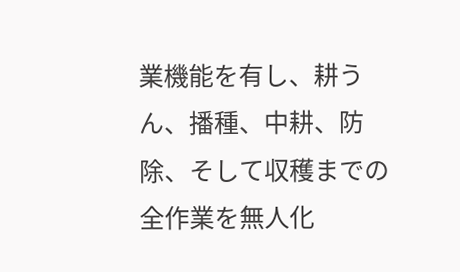業機能を有し、耕うん、播種、中耕、防除、そして収穫までの全作業を無人化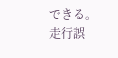できる。走行誤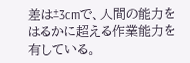差は±3cmで、人間の能力をはるかに超える作業能力を有している。